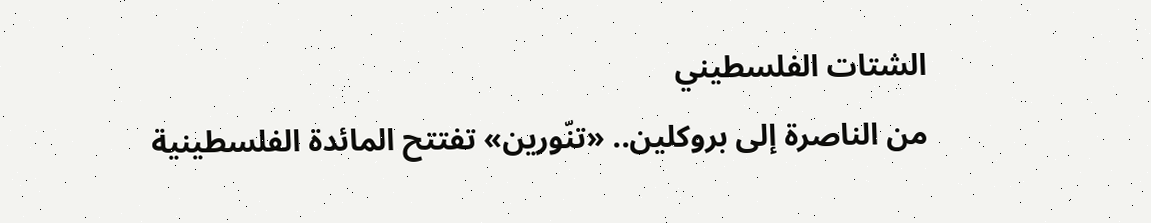الشتات الفلسطيني
من الناصرة إلى بروكلين.. «تنّورين» تفتتح المائدة الفلسطينية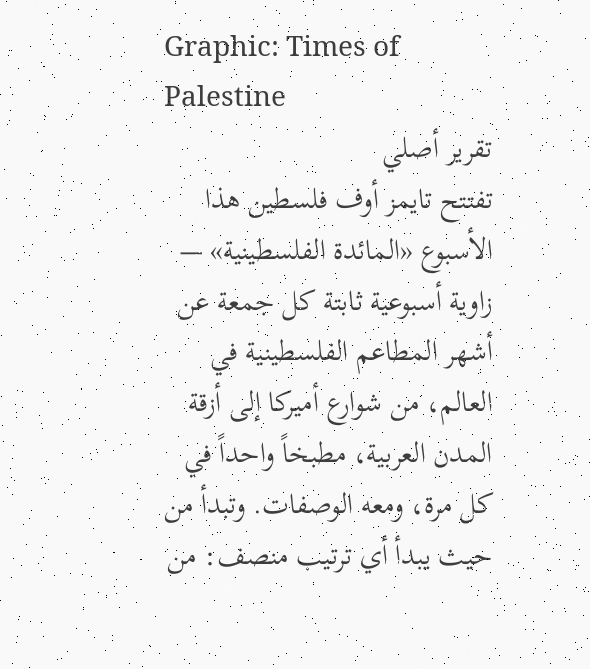Graphic: Times of Palestine
تقرير أصلي
تفتتح تايمز أوف فلسطين هذا الأسبوع «المائدة الفلسطينية» — زاوية أسبوعية ثابتة كل جمعة عن أشهر المطاعم الفلسطينية في العالم، من شوارع أميركا إلى أزقة المدن العربية، مطبخاً واحداً في كل مرة، ومعه الوصفات. وتبدأ من حيث يبدأ أي ترتيب منصف: من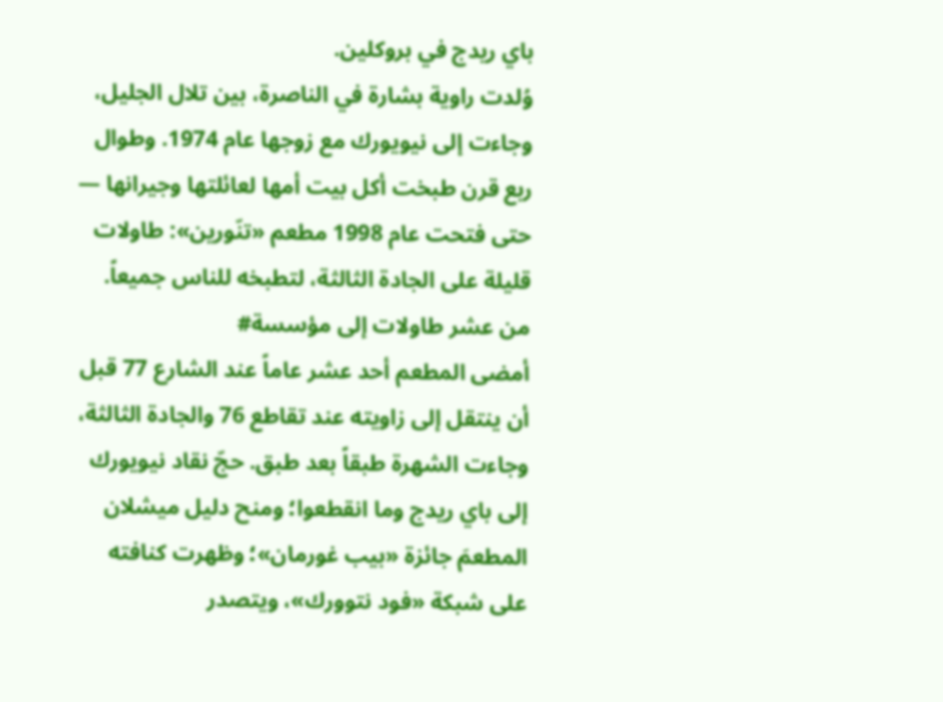باي ريدج في بروكلين.
وُلدت راوية بشارة في الناصرة، بين تلال الجليل، وجاءت إلى نيويورك مع زوجها عام 1974. وطوال ربع قرن طبخت أكل بيت أمها لعائلتها وجيرانها — حتى فتحت عام 1998 مطعم «تنّورين»: طاولات قليلة على الجادة الثالثة، لتطبخه للناس جميعاً.
من عشر طاولات إلى مؤسسة#
أمضى المطعم أحد عشر عاماً عند الشارع 77 قبل أن ينتقل إلى زاويته عند تقاطع 76 والجادة الثالثة، وجاءت الشهرة طبقاً بعد طبق. حجّ نقاد نيويورك إلى باي ريدج وما انقطعوا؛ ومنح دليل ميشلان المطعمَ جائزة «بيب غورمان»؛ وظهرت كنافته على شبكة «فود نتوورك»، ويتصدر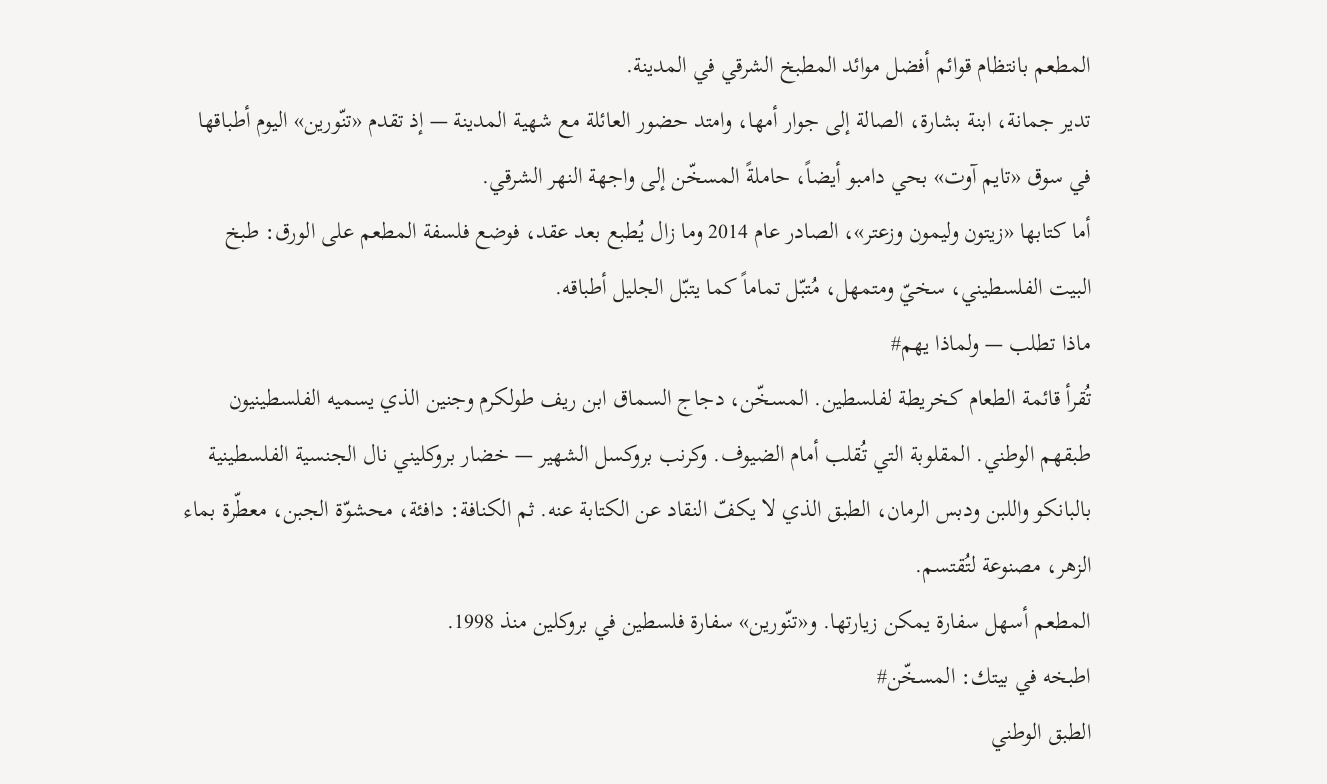المطعم بانتظام قوائم أفضل موائد المطبخ الشرقي في المدينة.
تدير جمانة، ابنة بشارة، الصالة إلى جوار أمها، وامتد حضور العائلة مع شهية المدينة — إذ تقدم «تنّورين» اليوم أطباقها في سوق «تايم آوت» بحي دامبو أيضاً، حاملةً المسخّن إلى واجهة النهر الشرقي.
أما كتابها «زيتون وليمون وزعتر»، الصادر عام 2014 وما زال يُطبع بعد عقد، فوضع فلسفة المطعم على الورق: طبخ البيت الفلسطيني، سخيّ ومتمهل، مُتبّل تماماً كما يتبّل الجليل أطباقه.
ماذا تطلب — ولماذا يهم#
تُقرأ قائمة الطعام كخريطة لفلسطين. المسخّن، دجاج السماق ابن ريف طولكرم وجنين الذي يسميه الفلسطينيون طبقهم الوطني. المقلوبة التي تُقلب أمام الضيوف. وكرنب بروكسل الشهير — خضار بروكليني نال الجنسية الفلسطينية بالبانكو واللبن ودبس الرمان، الطبق الذي لا يكفّ النقاد عن الكتابة عنه. ثم الكنافة: دافئة، محشوّة الجبن، معطّرة بماء الزهر، مصنوعة لتُقتسم.
المطعم أسهل سفارة يمكن زيارتها. و«تنّورين» سفارة فلسطين في بروكلين منذ 1998.
اطبخه في بيتك: المسخّن#
الطبق الوطني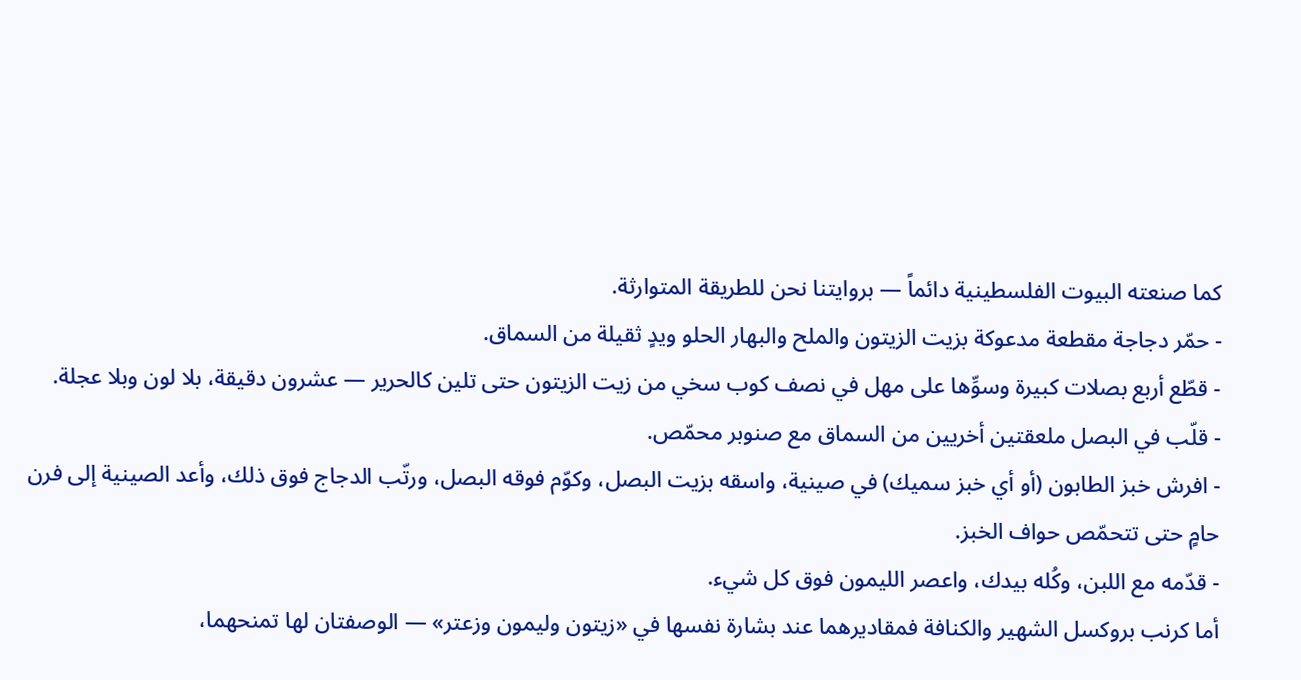كما صنعته البيوت الفلسطينية دائماً — بروايتنا نحن للطريقة المتوارثة.
- حمّر دجاجة مقطعة مدعوكة بزيت الزيتون والملح والبهار الحلو ويدٍ ثقيلة من السماق.
- قطّع أربع بصلات كبيرة وسوِّها على مهل في نصف كوب سخي من زيت الزيتون حتى تلين كالحرير — عشرون دقيقة، بلا لون وبلا عجلة.
- قلّب في البصل ملعقتين أخريين من السماق مع صنوبر محمّص.
- افرش خبز الطابون (أو أي خبز سميك) في صينية، واسقه بزيت البصل، وكوّم فوقه البصل، ورتّب الدجاج فوق ذلك، وأعد الصينية إلى فرن حامٍ حتى تتحمّص حواف الخبز.
- قدّمه مع اللبن، وكُله بيدك، واعصر الليمون فوق كل شيء.
أما كرنب بروكسل الشهير والكنافة فمقاديرهما عند بشارة نفسها في «زيتون وليمون وزعتر» — الوصفتان لها تمنحهما،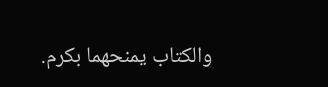والكتاب يمنحهما بكرم.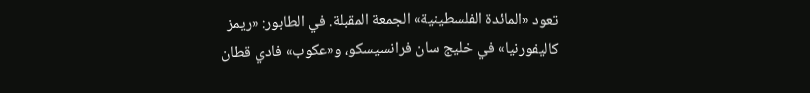تعود «المائدة الفلسطينية» الجمعة المقبلة. في الطابور: «ريمز كاليفورنيا» في خليج سان فرانسيسكو، و«عكوب» فادي قطان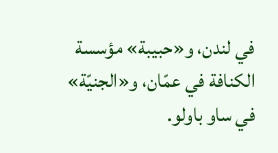في لندن، و«حبيبة» مؤسسة الكنافة في عمّان، و«الجنيّة» في ساو باولو.